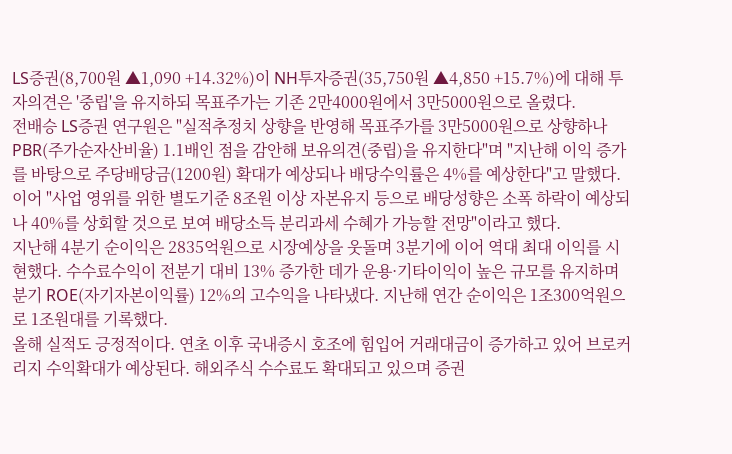LS증권(8,700원 ▲1,090 +14.32%)이 NH투자증권(35,750원 ▲4,850 +15.7%)에 대해 투자의견은 '중립'을 유지하되 목표주가는 기존 2만4000원에서 3만5000원으로 올렸다.
전배승 LS증권 연구원은 "실적추정치 상향을 반영해 목표주가를 3만5000원으로 상향하나 PBR(주가순자산비율) 1.1배인 점을 감안해 보유의견(중립)을 유지한다"며 "지난해 이익 증가를 바탕으로 주당배당금(1200원) 확대가 예상되나 배당수익률은 4%를 예상한다"고 말했다.
이어 "사업 영위를 위한 별도기준 8조원 이상 자본유지 등으로 배당성향은 소폭 하락이 예상되나 40%를 상회할 것으로 보여 배당소득 분리과세 수혜가 가능할 전망"이라고 했다.
지난해 4분기 순이익은 2835억원으로 시장예상을 웃돌며 3분기에 이어 역대 최대 이익를 시현했다. 수수료수익이 전분기 대비 13% 증가한 데가 운용·기타이익이 높은 규모를 유지하며 분기 ROE(자기자본이익률) 12%의 고수익을 나타냈다. 지난해 연간 순이익은 1조300억원으로 1조원대를 기록했다.
올해 실적도 긍정적이다. 연초 이후 국내증시 호조에 힘입어 거래대금이 증가하고 있어 브로커리지 수익확대가 예상된다. 해외주식 수수료도 확대되고 있으며 증권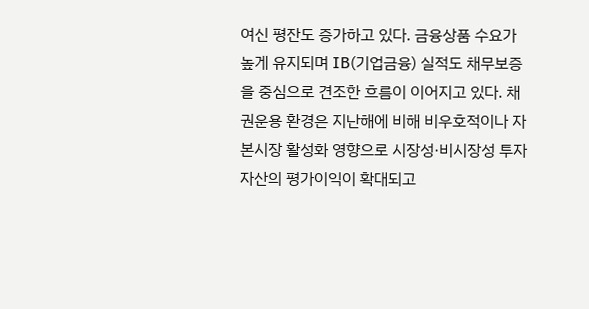여신 평잔도 증가하고 있다. 금융상품 수요가 높게 유지되며 IB(기업금융) 실적도 채무보증을 중심으로 견조한 흐름이 이어지고 있다. 채권운용 환경은 지난해에 비해 비우호적이나 자본시장 활성화 영향으로 시장성·비시장성 투자자산의 평가이익이 확대되고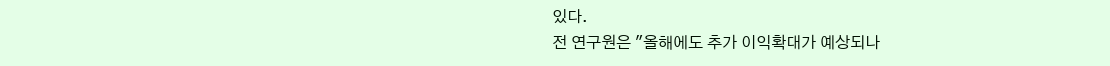있다.
전 연구원은 "올해에도 추가 이익확대가 예상되나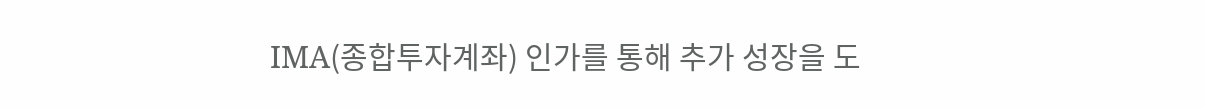IMA(종합투자계좌) 인가를 통해 추가 성장을 도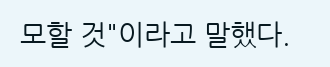모할 것"이라고 말했다.